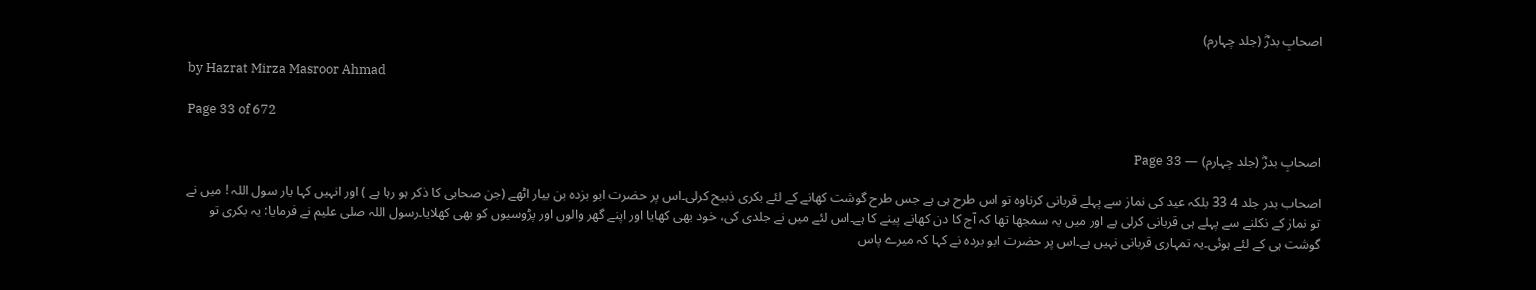اصحابِ بدرؓ (جلد چہارم)

by Hazrat Mirza Masroor Ahmad

Page 33 of 672

اصحابِ بدرؓ (جلد چہارم) — Page 33

اصحاب بدر جلد 4 33 بلکہ عید کی نماز سے پہلے قربانی کرناوہ تو اس طرح ہی ہے جس طرح گوشت کھانے کے لئے بکری ذبیح کرلی۔اس پر حضرت ابو بزدہ بن بیار اٹھے (جن صحابی کا ذکر ہو رہا ہے ) اور انہیں کہا یار سول اللہ ! میں نے تو نماز کے نکلنے سے پہلے ہی قربانی کرلی ہے اور میں یہ سمجھا تھا کہ آج کا دن کھانے پینے کا ہے۔اس لئے میں نے جلدی کی، خود بھی کھایا اور اپنے گھر والوں اور پڑوسیوں کو بھی کھلایا۔رسول اللہ صلی علیم نے فرمایا: یہ بکری تو گوشت ہی کے لئے ہوئی۔یہ تمہاری قربانی نہیں ہے۔اس پر حضرت ابو بردہ نے کہا کہ میرے پاس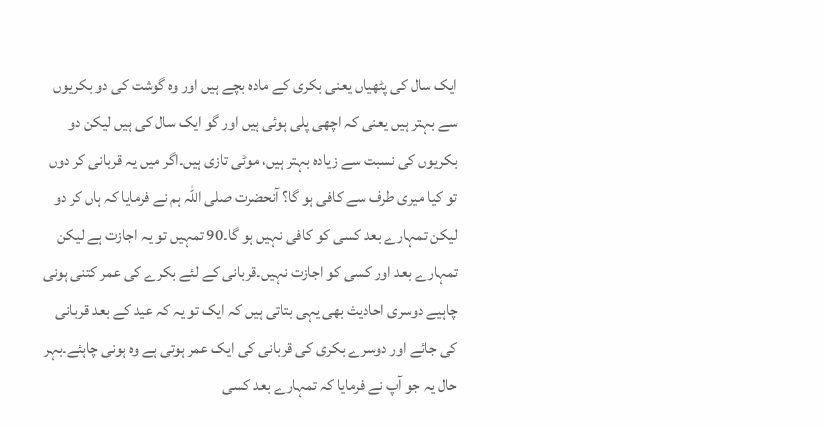ایک سال کی پٹھیاں یعنی بکری کے مادہ بچے ہیں اور وہ گوشت کی دو بکریوں سے بہتر ہیں یعنی کہ اچھی پلی ہوئی ہیں اور گو ایک سال کی ہیں لیکن دو بکریوں کی نسبت سے زیادہ بہتر ہیں، موٹی تازی ہیں۔اگر میں یہ قربانی کر دوں تو کیا میری طرف سے کافی ہو گا؟ آنحضرت صلی اللہ ہم نے فرمایا کہ ہاں کر دو لیکن تمہارے بعد کسی کو کافی نہیں ہو گا۔90 تمہیں تو یہ اجازت ہے لیکن تمہارے بعد اور کسی کو اجازت نہیں۔قربانی کے لئے بکرے کی عمر کتنی ہونی چاہیے دوسری احادیث بھی یہی بتاتی ہیں کہ ایک تو یہ کہ عید کے بعد قربانی کی جائے اور دوسرے بکری کی قربانی کی ایک عمر ہوتی ہے وہ ہونی چاہئے۔بہر حال یہ جو آپ نے فرمایا کہ تمہارے بعد کسی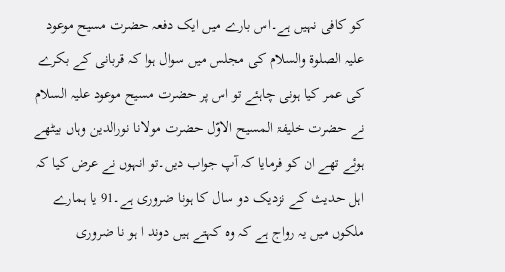کو کافی نہیں ہے۔اس بارے میں ایک دفعہ حضرت مسیح موعود علیہ الصلوۃ والسلام کی مجلس میں سوال ہوا کہ قربانی کے بکرے کی عمر کیا ہونی چاہئے تو اس پر حضرت مسیح موعود علیہ السلام نے حضرت خلیفۃ المسیح الاوّل حضرت مولانا نورالدین وہاں بیٹھے ہوئے تھے ان کو فرمایا کہ آپ جواب دیں۔تو انہوں نے عرض کیا کہ اہل حدیث کے نزدیک دو سال کا ہونا ضروری ہے۔91 یا ہمارے ملکوں میں یہ رواج ہے کہ وہ کہتے ہیں دوند ا ہو نا ضروری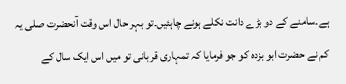ہے۔سامنے کے دو بڑے دانت نکلے ہونے چاہئیں۔تو بہر حال اس وقت آنحضرت صلی یہ کم نے حضرت ابو بزدہ کو جو فرمایا کہ تمہاری قربانی تو میں اس ایک سال کے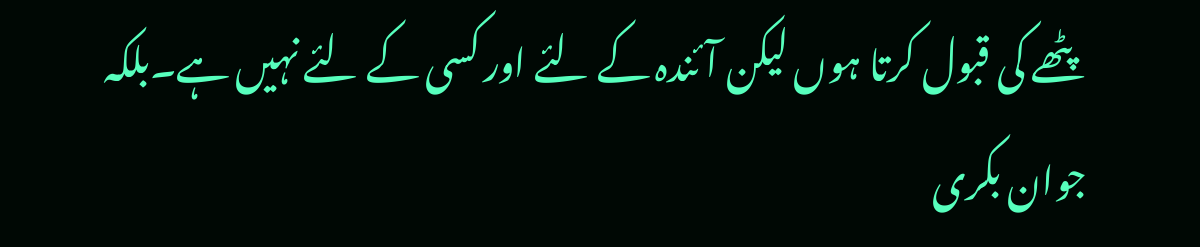پٹھے کی قبول کرتا ہوں لیکن آئندہ کے لئے اور کسی کے لئے نہیں ہے۔بلکہ جوان بکری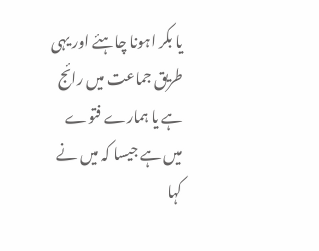یا بکر اہونا چاہئے اور یہی طریق جماعت میں رائج ہے یا ہمارے فتوے میں ہے جیسا کہ میں نے کہا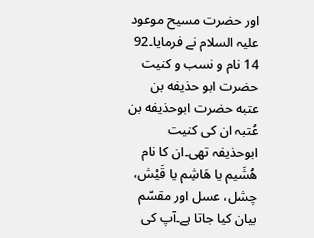اور حضرت مسیح موعود علیہ السلام نے فرمایا۔92 14 نام و نسب و کنیت حضرت ابو حذيفه بن عتبه حضرت ابوحذیفه بن عُتبہ ان کی کنیت ابوحذیفہ تھی۔ان کا نام هُشَیم یا هَاشِم یا قَيْش، چشل، عسل اور مقسّم بیان کیا جاتا ہے۔آپ کی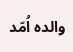والدہ اُمّد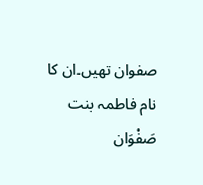صفوان تھیں۔ان کا نام فاطمہ بنت صَفْوَان